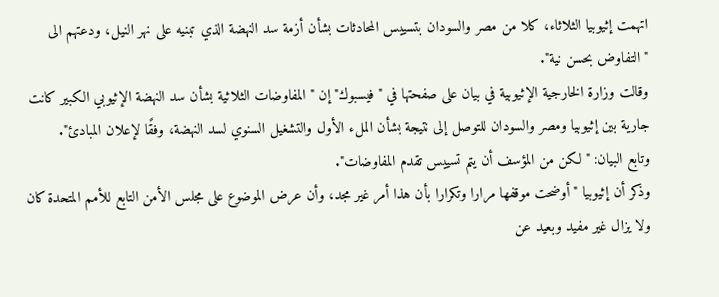اتهمت إثيوبيا الثلاثاء، كلا من مصر والسودان بتسييس المحادثات بشأن أزمة سد النهضة الذي تبنيه على نهر النيل، ودعتهم الى "التفاوض بحسن نية".
وقالت وزارة الخارجية الإثيوبية في بيان على صفحتها في "فيسبوك" إن "المفاوضات الثلاثية بشأن سد النهضة الإثيوبي الكبير كانت جارية بين إثيوبيا ومصر والسودان للتوصل إلى نتيجة بشأن الملء الأول والتشغيل السنوي لسد النهضة، وفقًا لإعلان المبادئ".
وتابع البيان: "لكن من المؤسف أن يتم تسييس تقدم المفاوضات".
وذكر أن إثيوبيا "أوضحت موقفها مرارا وتكرارا بأن هذا أمر غير مجد، وأن عرض الموضوع على مجلس الأمن التابع للأمم المتحدة كان ولا يزال غير مفيد وبعيد عن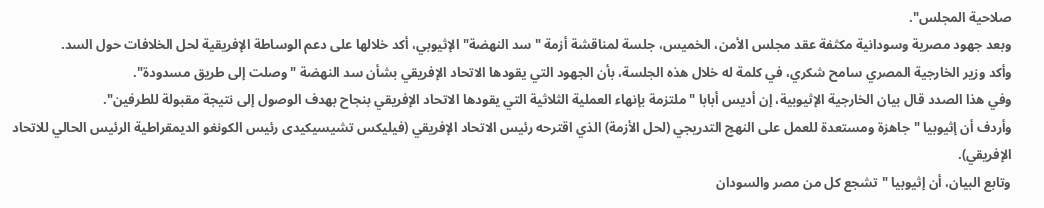صلاحية المجلس".
وبعد جهود مصرية وسودانية مكثفة عقد مجلس الأمن، الخميس، جلسة لمناقشة أزمة "سد النهضة" الإثيوبي، أكد خلالها على دعم الوساطة الإفريقية لحل الخلافات حول السد.
وأكد وزير الخارجية المصري سامح شكري، في كلمة له خلال هذه الجلسة، بأن الجهود التي يقودها الاتحاد الإفريقي بشأن سد النهضة "وصلت إلى طريق مسدودة".
وفي هذا الصدد قال بيان الخارجية الإثيوبية، إن أديس أبابا "ملتزمة بإنهاء العملية الثلاثية التي يقودها الاتحاد الإفريقي بنجاح بهدف الوصول إلى نتيجة مقبولة للطرفين".
وأردف أن إثيوبيا "جاهزة ومستعدة للعمل على النهج التدريجي (لحل الأزمة) الذي اقترحه رئيس الاتحاد الإفريقي (فيليكس تشيسيكيدى رئيس الكونغو الديمقراطية الرئيس الحالي للاتحاد الإفريقي).
وتابع البيان، أن إثيوبيا "تشجع كل من مصر والسودان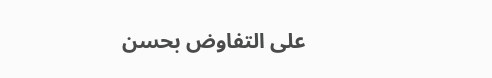على التفاوض بحسن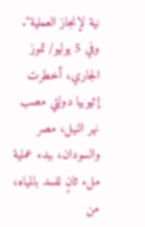نية لإنجاز العملية".
وفي 5 يوليو/ تموز الجاري، أخطرت إثيوبيا دولتي مصب نهر النيل، مصر والسودان، ببدء عملية ملء ثانٍ للسد بالمياه، من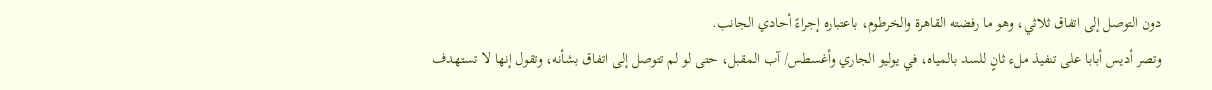دون التوصل إلى اتفاق ثلاثي، وهو ما رفضته القاهرة والخرطوم، باعتباره إجراءً أحادي الجانب.
وتصر أديس أبابا على تنفيذ ملء ثانٍ للسد بالمياه، في يوليو الجاري وأغسطس/ آب المقبل، حتى لو لم تتوصل إلى اتفاق بشأنه، وتقول إنها لا تستهدف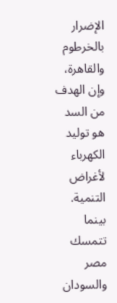الإضرار بالخرطوم والقاهرة، وإن الهدف من السد هو توليد الكهرباء لأغراض التنمية.
بينما تتمسك مصر والسودان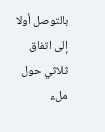بالتوصل أولا إلى اتفاق ثلاثي حول ملء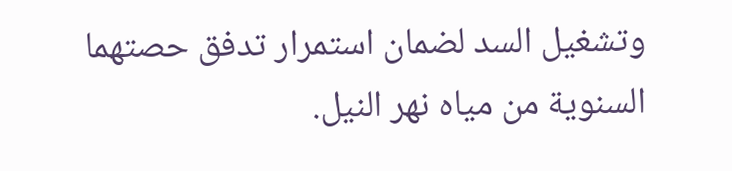وتشغيل السد لضمان استمرار تدفق حصتهما السنوية من مياه نهر النيل.